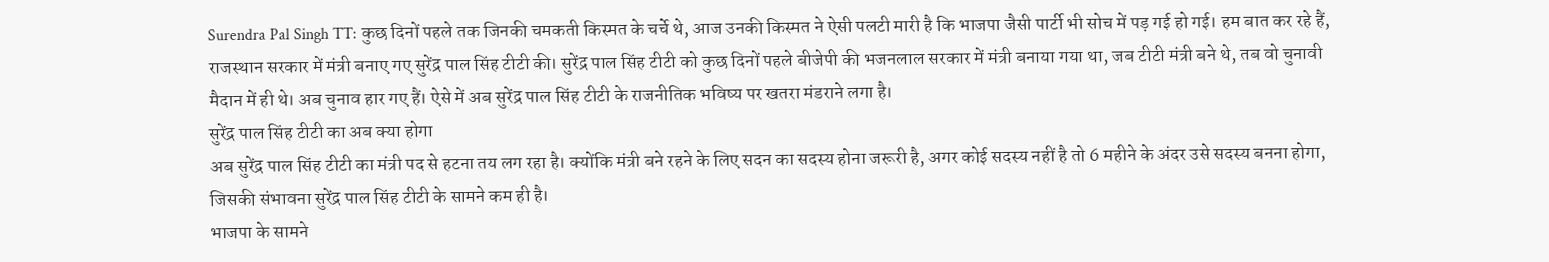Surendra Pal Singh TT: कुछ दिनों पहले तक जिनकी चमकती किस्मत के चर्चे थे, आज उनकी किस्मत ने ऐसी पलटी मारी है कि भाजपा जैसी पार्टी भी सोच में पड़ गई हो गई। हम बात कर रहे हैं, राजस्थान सरकार में मंत्री बनाए गए सुरेंद्र पाल सिंह टीटी की। सुरेंद्र पाल सिंह टीटी को कुछ दिनों पहले बीजेपी की भजनलाल सरकार में मंत्री बनाया गया था, जब टीटी मंत्री बने थे, तब वो चुनावी मैदान में ही थे। अब चुनाव हार गए हैं। ऐसे में अब सुरेंद्र पाल सिंह टीटी के राजनीतिक भविष्य पर खतरा मंडराने लगा है।
सुरेंद्र पाल सिंह टीटी का अब क्या होगा
अब सुरेंद्र पाल सिंह टीटी का मंत्री पद से हटना तय लग रहा है। क्योंकि मंत्री बने रहने के लिए सदन का सदस्य होना जरूरी है, अगर कोई सदस्य नहीं है तो 6 महीने के अंदर उसे सदस्य बनना होगा, जिसकी संभावना सुरेंद्र पाल सिंह टीटी के सामने कम ही है।
भाजपा के सामने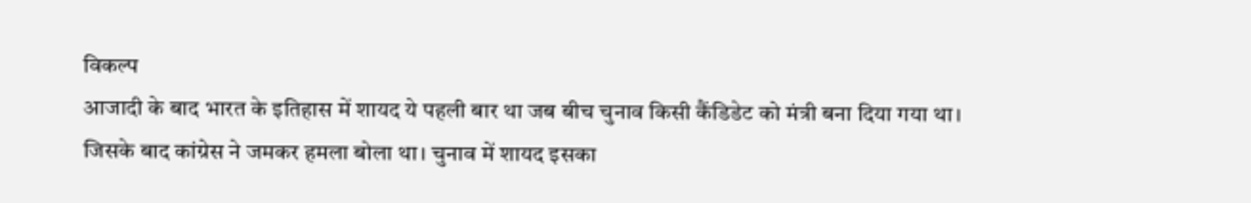विकल्प
आजादी के बाद भारत के इतिहास में शायद ये पहली बार था जब बीच चुनाव किसी कैंडिडेट को मंत्री बना दिया गया था। जिसके बाद कांग्रेस ने जमकर हमला बोला था। चुनाव में शायद इसका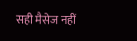सही मैसेज नहीं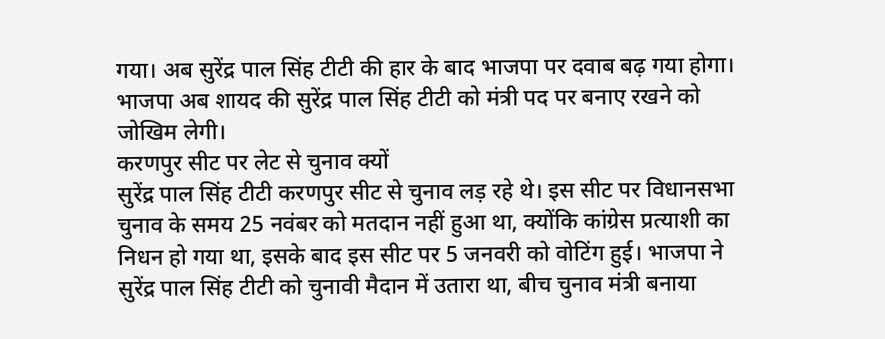गया। अब सुरेंद्र पाल सिंह टीटी की हार के बाद भाजपा पर दवाब बढ़ गया होगा। भाजपा अब शायद की सुरेंद्र पाल सिंह टीटी को मंत्री पद पर बनाए रखने को जोखिम लेगी।
करणपुर सीट पर लेट से चुनाव क्यों
सुरेंद्र पाल सिंह टीटी करणपुर सीट से चुनाव लड़ रहे थे। इस सीट पर विधानसभा चुनाव के समय 25 नवंबर को मतदान नहीं हुआ था, क्योंकि कांग्रेस प्रत्याशी का निधन हो गया था, इसके बाद इस सीट पर 5 जनवरी को वोटिंग हुई। भाजपा ने सुरेंद्र पाल सिंह टीटी को चुनावी मैदान में उतारा था, बीच चुनाव मंत्री बनाया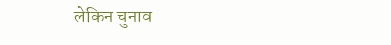लेकिन चुनाव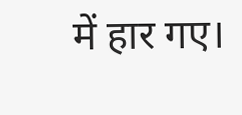में हार गए।